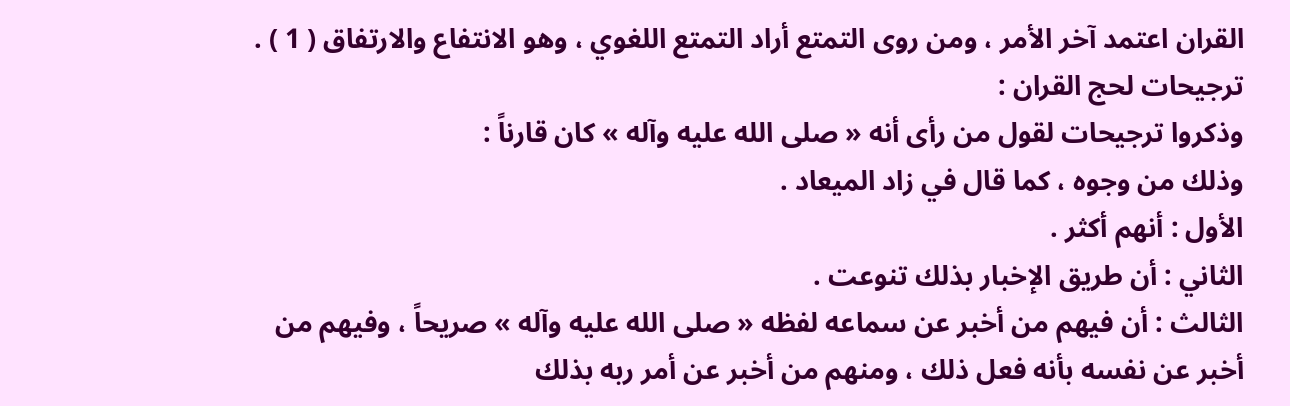القران اعتمد آخر الأمر ، ومن روى التمتع أراد التمتع اللغوي ، وهو الانتفاع والارتفاق ( 1 ) .
ترجيحات لحج القران :
وذكروا ترجيحات لقول من رأى أنه « صلى الله عليه وآله » كان قارناً :
وذلك من وجوه ، كما قال في زاد الميعاد .
الأول : أنهم أكثر .
الثاني : أن طريق الإخبار بذلك تنوعت .
الثالث : أن فيهم من أخبر عن سماعه لفظه « صلى الله عليه وآله » صريحاً ، وفيهم من أخبر عن نفسه بأنه فعل ذلك ، ومنهم من أخبر عن أمر ربه بذلك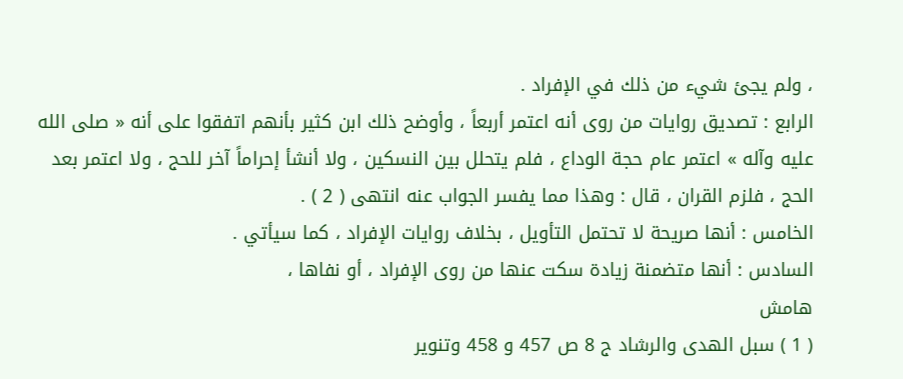، ولم يجئ شيء من ذلك في الإفراد .
الرابع : تصديق روايات من روى أنه اعتمر أربعاً ، وأوضح ذلك ابن كثير بأنهم اتفقوا على أنه « صلى الله عليه وآله » اعتمر عام حجة الوداع ، فلم يتحلل بين النسكين ، ولا أنشأ إحراماً آخر للحج ، ولا اعتمر بعد الحج ، فلزم القران ، قال : وهذا مما يفسر الجواب عنه انتهى ( 2 ) .
الخامس : أنها صريحة لا تحتمل التأويل ، بخلاف روايات الإفراد ، كما سيأتي .
السادس : أنها متضمنة زيادة سكت عنها من روى الإفراد ، أو نفاها ،
هامش
( 1 ) سبل الهدى والرشاد ج 8 ص 457 و 458 وتنوير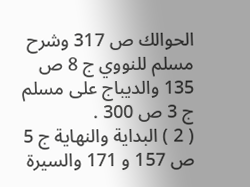الحوالك ص 317 وشرح مسلم للنووي ج 8 ص 135 والديباج على مسلم ج 3 ص 300 .
( 2 ) البداية والنهاية ج 5 ص 157 و 171 والسيرة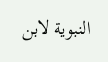النبوية لابن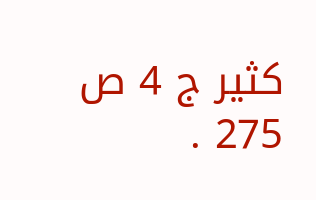كثير ج 4 ص 275 .